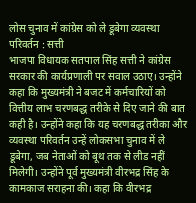लोस चुनाव में कांग्रेस को ले डूबेगा व्यवस्था परिवर्तन : सत्ती
भाजपा विधायक सतपाल सिंह सत्ती ने कांग्रेस सरकार की कार्यप्रणाली पर सवाल उठाए। उन्होंने कहा कि मुख्यमंत्री ने बजट में कर्मचारियों को वित्तीय लाभ चरणबद्ध तरीके से दिए जाने की बात कही है। उन्होंने कहा कि यह चरणबद्ध तरीका और व्यवस्था परिवर्तन उन्हें लोकसभा चुनाव में ले डूबेगा, जब नेताओं को बूथ तक से लीड नहीं मिलेगी। उन्होंने पूर्व मुख्यमंत्री वीरभद्र सिंह के कामकाज सराहना की। कहा कि वीरभद्र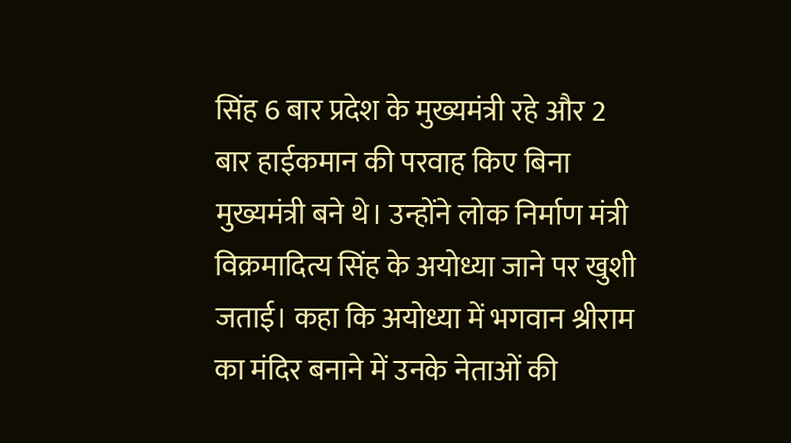सिंह 6 बार प्रदेश के मुख्यमंत्री रहे और 2 बार हाईकमान की परवाह किए बिना मुख्यमंत्री बने थे। उन्होंने लोक निर्माण मंत्री विक्रमादित्य सिंह के अयोध्या जाने पर खुशी जताई। कहा कि अयोध्या में भगवान श्रीराम का मंदिर बनाने में उनके नेताओं की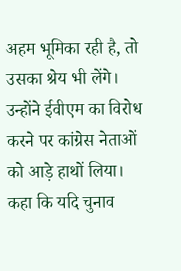अहम भूमिका रही है, तो उसका श्रेय भी लेंगे। उन्होंने ईवीएम का विरोध करने पर कांग्रेस नेताओं को आड़े हाथों लिया। कहा कि यदि चुनाव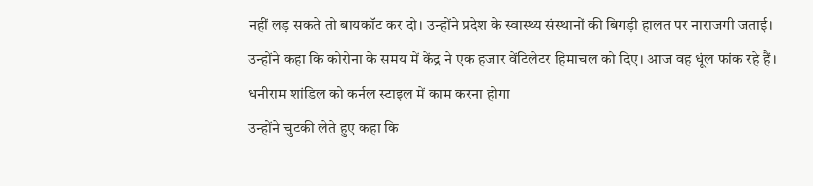नहीं लड़ सकते तो बायकॉट कर दो। उन्होंने प्रदेश के स्वास्थ्य संस्थानों की बिगड़ी हालत पर नाराजगी जताई। उन्होंने कहा कि कोरोना के समय में केंद्र ने एक हजार वेंटिलेटर हिमाचल को दिए। आज वह धूंल फांक रहे हैं।
धनीराम शांडिल को कर्नल स्टाइल में काम करना होगा
उन्होंने चुटकी लेते हुए कहा कि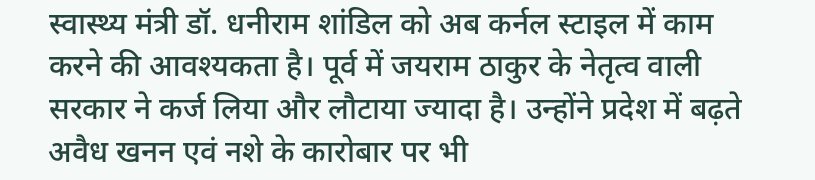स्वास्थ्य मंत्री डॉ. धनीराम शांडिल को अब कर्नल स्टाइल में काम करने की आवश्यकता है। पूर्व में जयराम ठाकुर के नेतृत्व वाली सरकार ने कर्ज लिया और लौटाया ज्यादा है। उन्होंने प्रदेश में बढ़ते अवैध खनन एवं नशे के कारोबार पर भी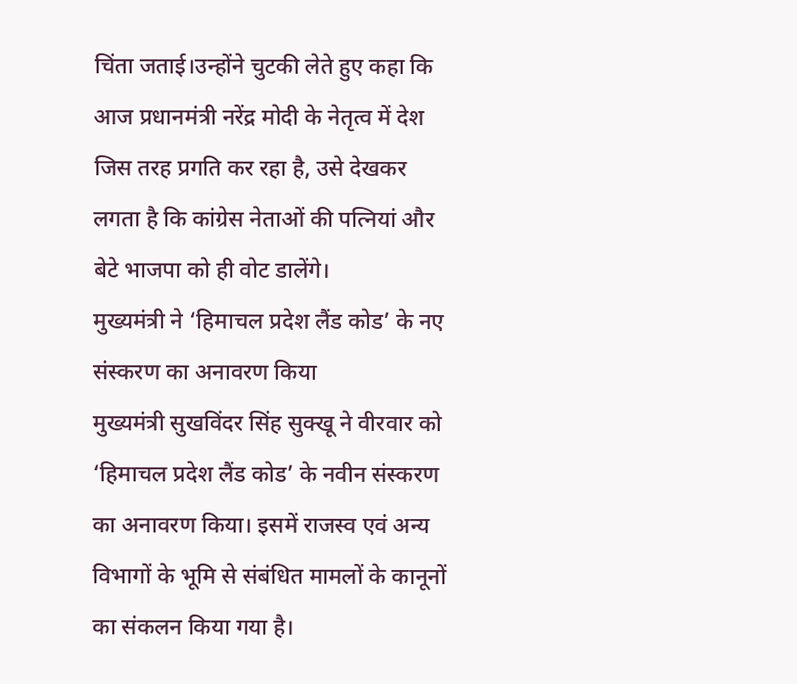चिंता जताई।उन्होंने चुटकी लेते हुए कहा कि आज प्रधानमंत्री नरेंद्र मोदी के नेतृत्व में देश जिस तरह प्रगति कर रहा है, उसे देखकर लगता है कि कांग्रेस नेताओं की पत्नियां और बेटे भाजपा को ही वोट डालेंगे।
मुख्यमंत्री ने ‘हिमाचल प्रदेश लैंड कोड’ के नए संस्करण का अनावरण किया
मुख्यमंत्री सुखविंदर सिंह सुक्खू ने वीरवार को ‘हिमाचल प्रदेश लैंड कोड’ के नवीन संस्करण का अनावरण किया। इसमें राजस्व एवं अन्य विभागों के भूमि से संबंधित मामलों के कानूनों का संकलन किया गया है।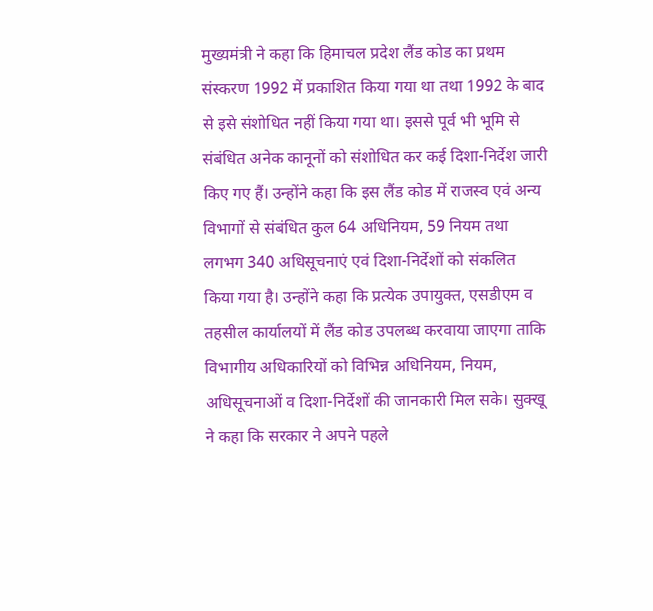मुख्यमंत्री ने कहा कि हिमाचल प्रदेश लैंड कोड का प्रथम संस्करण 1992 में प्रकाशित किया गया था तथा 1992 के बाद से इसे संशोधित नहीं किया गया था। इससे पूर्व भी भूमि से संबंधित अनेक कानूनों को संशोधित कर कई दिशा-निर्देश जारी किए गए हैं। उन्होंने कहा कि इस लैंड कोड में राजस्व एवं अन्य विभागों से संबंधित कुल 64 अधिनियम, 59 नियम तथा लगभग 340 अधिसूचनाएं एवं दिशा-निर्देशों को संकलित किया गया है। उन्होंने कहा कि प्रत्येक उपायुक्त, एसडीएम व तहसील कार्यालयों में लैंड कोड उपलब्ध करवाया जाएगा ताकि विभागीय अधिकारियों को विभिन्न अधिनियम, नियम, अधिसूचनाओं व दिशा-निर्देशों की जानकारी मिल सके। सुक्खू ने कहा कि सरकार ने अपने पहले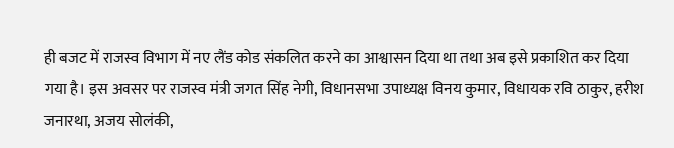ही बजट में राजस्व विभाग में नए लैंड कोड संकलित करने का आश्वासन दिया था तथा अब इसे प्रकाशित कर दिया गया है। इस अवसर पर राजस्व मंत्री जगत सिंह नेगी, विधानसभा उपाध्यक्ष विनय कुमार, विधायक रवि ठाकुर, हरीश जनारथा, अजय सोलंकी,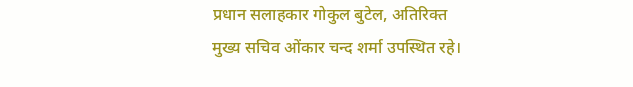प्रधान सलाहकार गोकुल बुटेल, अतिरिक्त मुख्य सचिव ओंकार चन्द शर्मा उपस्थित रहे।